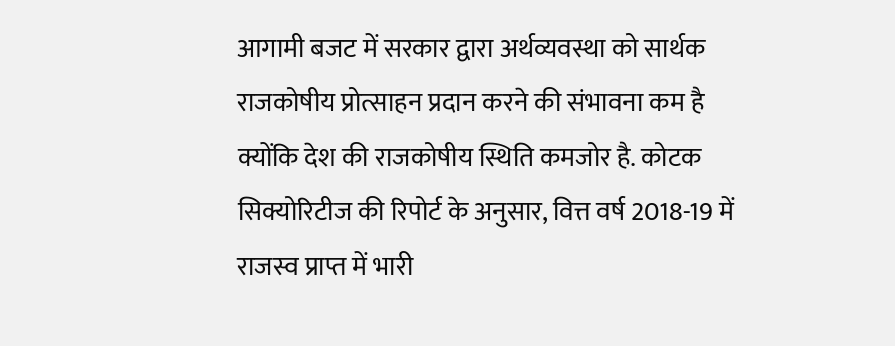आगामी बजट में सरकार द्वारा अर्थव्यवस्था को सार्थक राजकोषीय प्रोत्साहन प्रदान करने की संभावना कम है क्योंकि देश की राजकोषीय स्थिति कमजोर है. कोटक सिक्योरिटीज की रिपोर्ट के अनुसार, वित्त वर्ष 2018-19 में राजस्व प्राप्त में भारी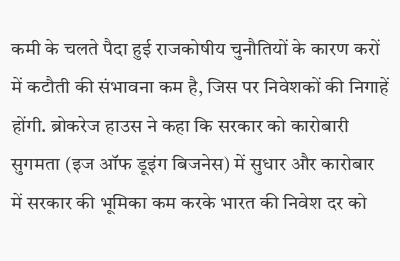कमी के चलते पैदा हुई राजकोषीय चुनौतियों के कारण करों में कटौती की संभावना कम है, जिस पर निवेशकों की निगाहें होंगी. ब्रोकरेज हाउस ने कहा कि सरकार को कारोबारी सुगमता (इज ऑफ डूइंग बिजनेस) में सुधार और कारोबार में सरकार की भूमिका कम करके भारत की निवेश दर को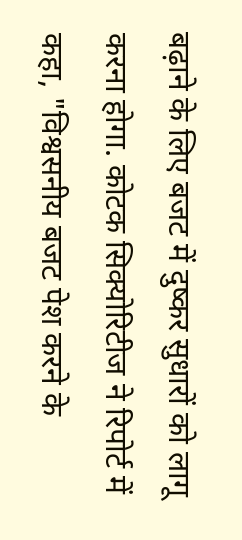बढ़ाने के लिए बजट में दुष्कर सुधारों को लागू करना होगा. कोटक सिक्योरिटीज ने रिपोर्ट में कहा, "विश्वसनीय बजट पेश करने के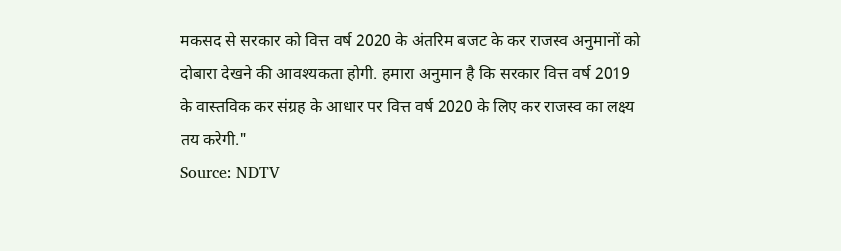मकसद से सरकार को वित्त वर्ष 2020 के अंतरिम बजट के कर राजस्व अनुमानों को दोबारा देखने की आवश्यकता होगी. हमारा अनुमान है कि सरकार वित्त वर्ष 2019 के वास्तविक कर संग्रह के आधार पर वित्त वर्ष 2020 के लिए कर राजस्व का लक्ष्य तय करेगी."
Source: NDTV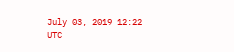July 03, 2019 12:22 UTC